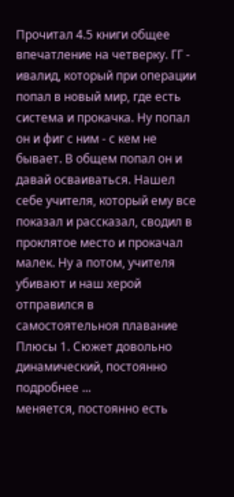Прочитал 4.5 книги общее впечатление на четверку. ГГ - ивалид, который при операции попал в новый мир, где есть система и прокачка. Ну попал он и фиг с ним - с кем не бывает. В общем попал он и давай осваиваться. Нашел себе учителя, который ему все показал и рассказал, сводил в проклятое место и прокачал малек. Ну а потом, учителя убивают и наш херой отправился в самостоятельноя плавание Плюсы 1. Сюжет довольно динамический, постоянно
подробнее ...
меняется, постоянно есть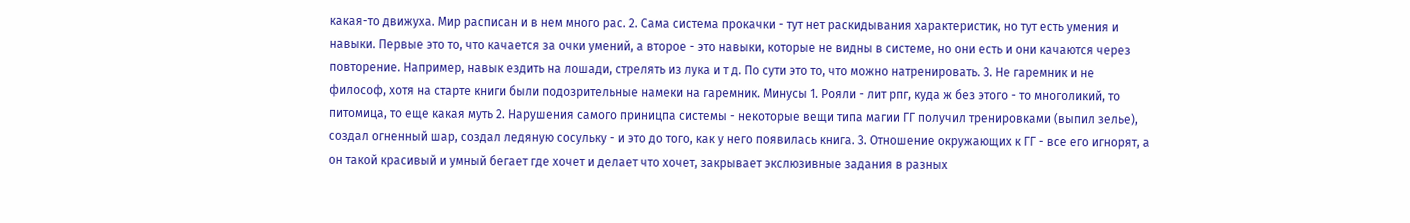какая-то движуха. Мир расписан и в нем много рас. 2. Сама система прокачки - тут нет раскидывания характеристик, но тут есть умения и навыки. Первые это то, что качается за очки умений, а второе - это навыки, которые не видны в системе, но они есть и они качаются через повторение. Например, навык ездить на лошади, стрелять из лука и т д. По сути это то, что можно натренировать. 3. Не гаремник и не философ, хотя на старте книги были подозрительные намеки на гаремник. Минусы 1. Рояли - лит рпг, куда ж без этого - то многоликий, то питомица, то еще какая муть 2. Нарушения самого приницпа системы - некоторые вещи типа магии ГГ получил тренировками (выпил зелье), создал огненный шар, создал ледяную сосульку - и это до того, как у него появилась книга. 3. Отношение окружающих к ГГ - все его игнорят, а он такой красивый и умный бегает где хочет и делает что хочет, закрывает экслюзивные задания в разных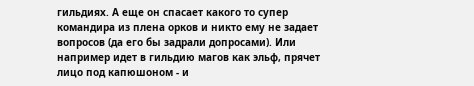гильдиях. А еще он спасает какого то супер командира из плена орков и никто ему не задает вопросов (да его бы задрали допросами). Или например идет в гильдию магов как эльф, прячет лицо под капюшоном - и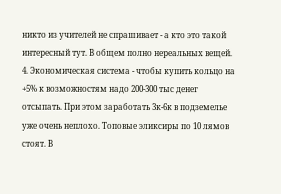никто из учителей не спрашивает - а кто это такой интересный тут. В общем полно нереальных вещей. 4. Экономическая система - чтобы купить кольцо на +5% к возможностям надо 200-300 тыс денег отсыпать. При этом заработать 3к-6к в подземелье уже очень неплохо. Топовые эликсиры по 10 лямов стоят. В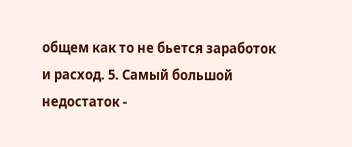общем как то не бьется заработок и расход. 5. Самый большой недостаток -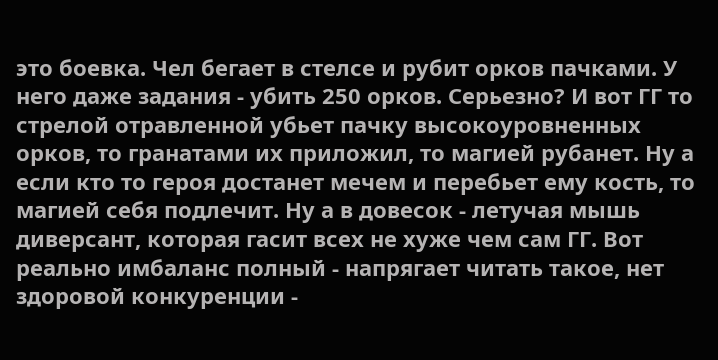это боевка. Чел бегает в стелсе и рубит орков пачками. У него даже задания - убить 250 орков. Серьезно? И вот ГГ то стрелой отравленной убьет пачку высокоуровненных орков, то гранатами их приложил, то магией рубанет. Ну а если кто то героя достанет мечем и перебьет ему кость, то магией себя подлечит. Ну а в довесок - летучая мышь диверсант, которая гасит всех не хуже чем сам ГГ. Вот реально имбаланс полный - напрягает читать такое, нет здоровой конкуренции -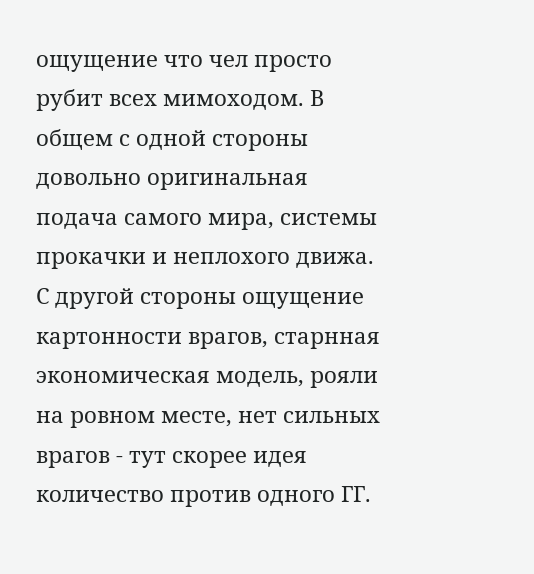ощущение что чел просто рубит всех мимоходом. В общем с одной стороны довольно оригинальная подача самого мира, системы прокачки и неплохого движа. С другой стороны ощущение картонности врагов, старнная экономическая модель, рояли на ровном месте, нет сильных врагов - тут скорее идея количество против одного ГГ.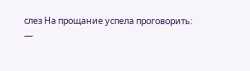слез На прощание успела проговорить:
—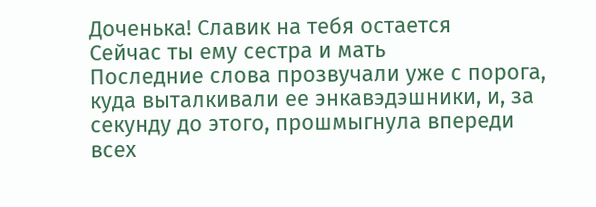Доченька! Славик на тебя остается
Сейчас ты ему сестра и мать
Последние слова прозвучали уже с порога, куда выталкивали ее энкавэдэшники, и, за секунду до этого, прошмыгнула впереди всех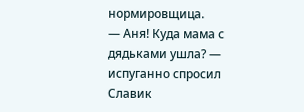нормировщица.
— Аня! Куда мама с дядьками ушла? — испуганно спросил Славик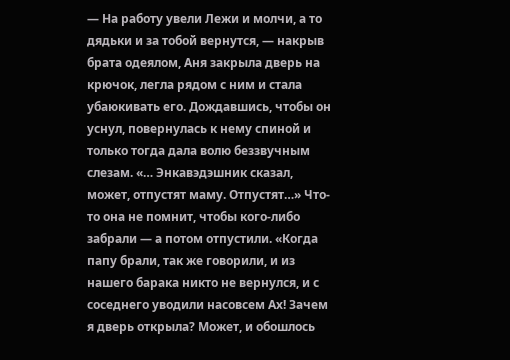— На работу увели Лежи и молчи, а то дядьки и за тобой вернутся, — накрыв брата одеялом, Аня закрыла дверь на крючок, легла рядом с ним и стала убаюкивать его. Дождавшись, чтобы он уснул, повернулась к нему спиной и только тогда дала волю беззвучным слезам. «… Энкавэдэшник сказал, может, отпустят маму. Отпустят…» Что-то она не помнит, чтобы кого-либо забрали — а потом отпустили. «Когда папу брали, так же говорили, и из нашего барака никто не вернулся, и с соседнего уводили насовсем Ах! Зачем я дверь открыла? Может, и обошлось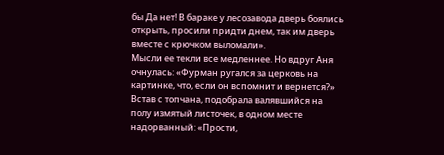бы Да нет! В бараке у лесозавода дверь боялись открыть, просили придти днем, так им дверь вместе с крючком выломали».
Мысли ее текли все медленнее. Но вдруг Аня очнулась: «Фурман ругался за церковь на картинке, что, если он вспомнит и вернется?»
Встав с топчана, подобрала валявшийся на полу измятый листочек, в одном месте надорванный: «Прости,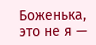Боженька, это не я —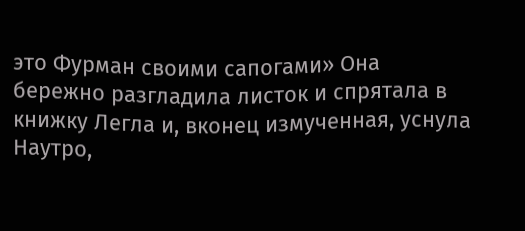это Фурман своими сапогами» Она бережно разгладила листок и спрятала в книжку Легла и, вконец измученная, уснула
Наутро,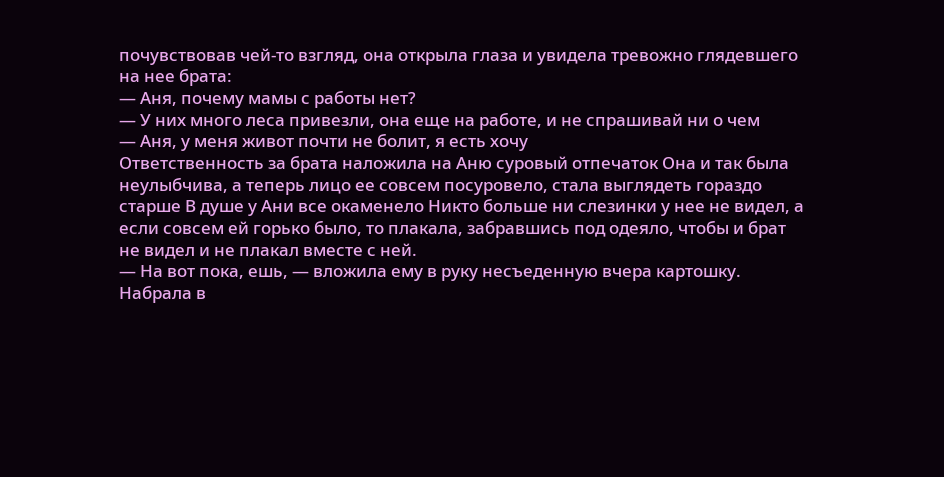почувствовав чей-то взгляд, она открыла глаза и увидела тревожно глядевшего на нее брата:
— Аня, почему мамы с работы нет?
— У них много леса привезли, она еще на работе, и не спрашивай ни о чем
— Аня, у меня живот почти не болит, я есть хочу
Ответственность за брата наложила на Аню суровый отпечаток Она и так была неулыбчива, а теперь лицо ее совсем посуровело, стала выглядеть гораздо старше В душе у Ани все окаменело Никто больше ни слезинки у нее не видел, а если совсем ей горько было, то плакала, забравшись под одеяло, чтобы и брат не видел и не плакал вместе с ней.
— На вот пока, ешь, — вложила ему в руку несъеденную вчера картошку.
Набрала в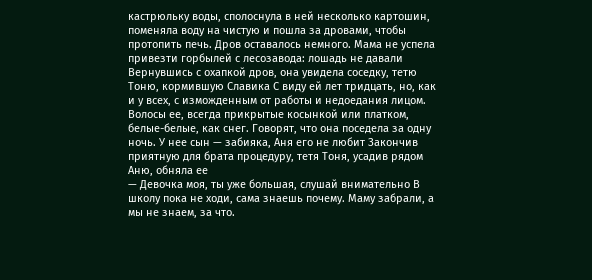кастрюльку воды, сполоснула в ней несколько картошин, поменяла воду на чистую и пошла за дровами, чтобы протопить печь. Дров оставалось немного. Мама не успела привезти горбылей с лесозавода: лошадь не давали
Вернувшись с охапкой дров, она увидела соседку, тетю Тоню, кормившую Славика С виду ей лет тридцать, но, как и у всех, с изможденным от работы и недоедания лицом. Волосы ее, всегда прикрытые косынкой или платком, белые-белые, как снег. Говорят, что она поседела за одну ночь. У нее сын — забияка, Аня его не любит Закончив приятную для брата процедуру, тетя Тоня, усадив рядом Аню, обняла ее
— Девочка моя, ты уже большая, слушай внимательно В школу пока не ходи, сама знаешь почему. Маму забрали, а мы не знаем, за что.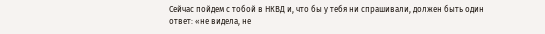Сейчас пойдем с тобой в НКВД и, что бы у тебя ни спрашивали, должен быть один ответ: «не видела, не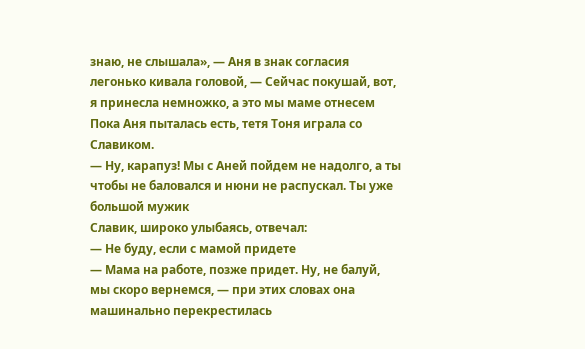знаю, не слышала», — Аня в знак согласия легонько кивала головой, — Сейчас покушай, вот, я принесла немножко, а это мы маме отнесем
Пока Аня пыталась есть, тетя Тоня играла со Славиком.
— Ну, карапуз! Мы с Аней пойдем не надолго, а ты чтобы не баловался и нюни не распускал. Ты уже большой мужик
Славик, широко улыбаясь, отвечал:
— Не буду, если с мамой придете
— Мама на работе, позже придет. Ну, не балуй, мы скоро вернемся, — при этих словах она машинально перекрестилась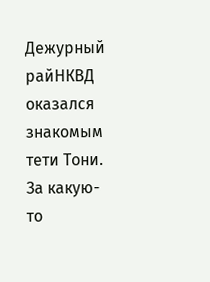Дежурный райНКВД оказался знакомым тети Тони. За какую-то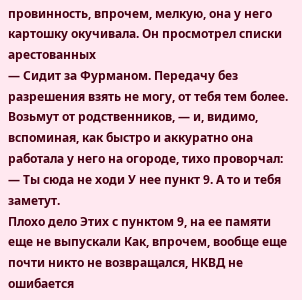провинность, впрочем, мелкую, она у него картошку окучивала. Он просмотрел списки арестованных
— Сидит за Фурманом. Передачу без разрешения взять не могу, от тебя тем более. Возьмут от родственников, — и, видимо, вспоминая, как быстро и аккуратно она работала у него на огороде, тихо проворчал: — Ты сюда не ходи У нее пункт 9. А то и тебя заметут.
Плохо дело Этих с пунктом 9, на ее памяти еще не выпускали Как, впрочем, вообще еще почти никто не возвращался, НКВД не ошибается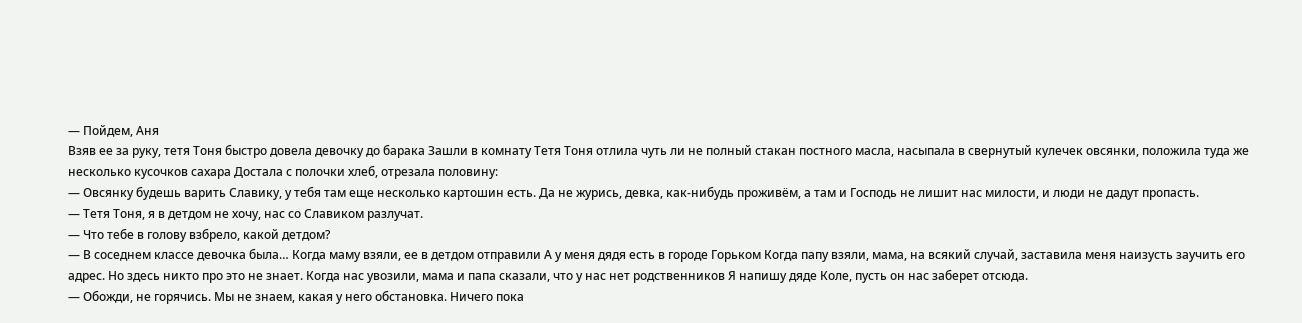— Пойдем, Аня
Взяв ее за руку, тетя Тоня быстро довела девочку до барака Зашли в комнату Тетя Тоня отлила чуть ли не полный стакан постного масла, насыпала в свернутый кулечек овсянки, положила туда же несколько кусочков сахара Достала с полочки хлеб, отрезала половину:
— Овсянку будешь варить Славику, у тебя там еще несколько картошин есть. Да не журись, девка, как-нибудь проживём, а там и Господь не лишит нас милости, и люди не дадут пропасть.
— Тетя Тоня, я в детдом не хочу, нас со Славиком разлучат.
— Что тебе в голову взбрело, какой детдом?
— В соседнем классе девочка была… Когда маму взяли, ее в детдом отправили А у меня дядя есть в городе Горьком Когда папу взяли, мама, на всякий случай, заставила меня наизусть заучить его адрес. Но здесь никто про это не знает. Когда нас увозили, мама и папа сказали, что у нас нет родственников Я напишу дяде Коле, пусть он нас заберет отсюда.
— Обожди, не горячись. Мы не знаем, какая у него обстановка. Ничего пока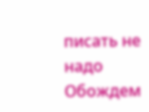писать не надо Обождем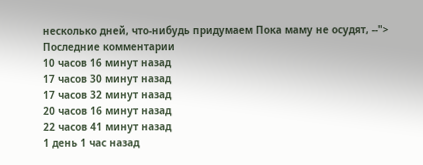несколько дней, что-нибудь придумаем Пока маму не осудят, --">
Последние комментарии
10 часов 16 минут назад
17 часов 30 минут назад
17 часов 32 минут назад
20 часов 16 минут назад
22 часов 41 минут назад
1 день 1 час назад